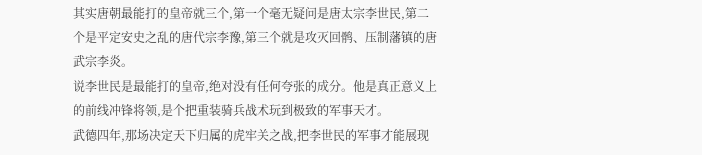其实唐朝最能打的皇帝就三个,第一个毫无疑问是唐太宗李世民,第二个是平定安史之乱的唐代宗李豫,第三个就是攻灭回鹘、压制藩镇的唐武宗李炎。
说李世民是最能打的皇帝,绝对没有任何夸张的成分。他是真正意义上的前线冲锋将领,是个把重装骑兵战术玩到极致的军事天才。
武德四年,那场决定天下归属的虎牢关之战,把李世民的军事才能展现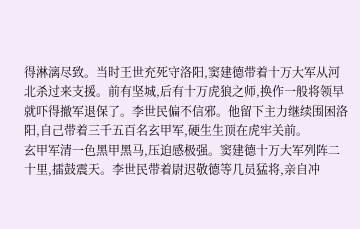得淋漓尽致。当时王世充死守洛阳,窦建德带着十万大军从河北杀过来支援。前有坚城,后有十万虎狼之师,换作一般将领早就吓得撤军退保了。李世民偏不信邪。他留下主力继续围困洛阳,自己带着三千五百名玄甲军,硬生生顶在虎牢关前。
玄甲军清一色黑甲黑马,压迫感极强。窦建德十万大军列阵二十里,擂鼓震天。李世民带着尉迟敬德等几员猛将,亲自冲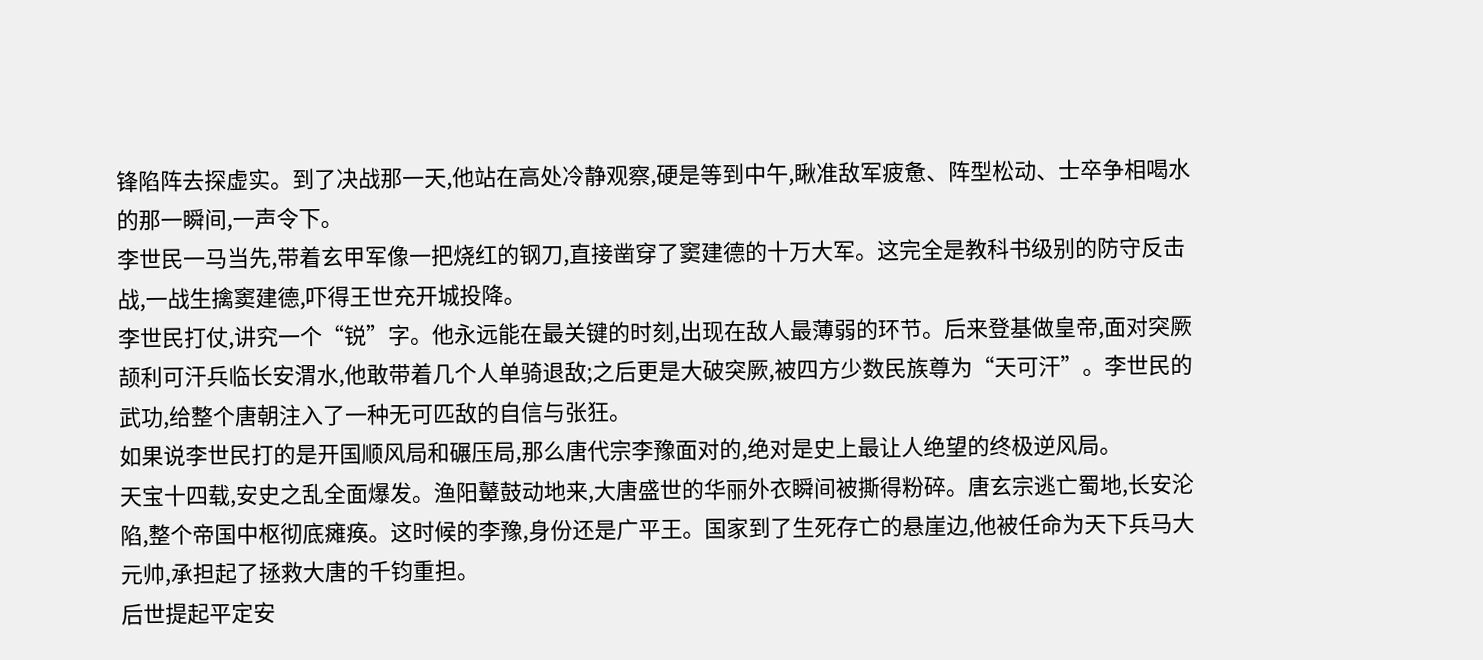锋陷阵去探虚实。到了决战那一天,他站在高处冷静观察,硬是等到中午,瞅准敌军疲惫、阵型松动、士卒争相喝水的那一瞬间,一声令下。
李世民一马当先,带着玄甲军像一把烧红的钢刀,直接凿穿了窦建德的十万大军。这完全是教科书级别的防守反击战,一战生擒窦建德,吓得王世充开城投降。
李世民打仗,讲究一个“锐”字。他永远能在最关键的时刻,出现在敌人最薄弱的环节。后来登基做皇帝,面对突厥颉利可汗兵临长安渭水,他敢带着几个人单骑退敌;之后更是大破突厥,被四方少数民族尊为“天可汗”。李世民的武功,给整个唐朝注入了一种无可匹敌的自信与张狂。
如果说李世民打的是开国顺风局和碾压局,那么唐代宗李豫面对的,绝对是史上最让人绝望的终极逆风局。
天宝十四载,安史之乱全面爆发。渔阳鼙鼓动地来,大唐盛世的华丽外衣瞬间被撕得粉碎。唐玄宗逃亡蜀地,长安沦陷,整个帝国中枢彻底瘫痪。这时候的李豫,身份还是广平王。国家到了生死存亡的悬崖边,他被任命为天下兵马大元帅,承担起了拯救大唐的千钧重担。
后世提起平定安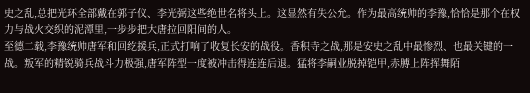史之乱,总把光环全部戴在郭子仪、李光弼这些绝世名将头上。这显然有失公允。作为最高统帅的李豫,恰恰是那个在权力与战火交织的泥潭里,一步步把大唐拉回阳间的人。
至德二载,李豫统帅唐军和回纥援兵,正式打响了收复长安的战役。香积寺之战,那是安史之乱中最惨烈、也最关键的一战。叛军的精锐骑兵战斗力极强,唐军阵型一度被冲击得连连后退。猛将李嗣业脱掉铠甲,赤膊上阵挥舞陌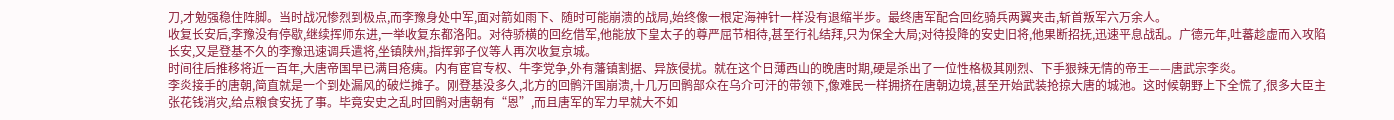刀,才勉强稳住阵脚。当时战况惨烈到极点,而李豫身处中军,面对箭如雨下、随时可能崩溃的战局,始终像一根定海神针一样没有退缩半步。最终唐军配合回纥骑兵两翼夹击,斩首叛军六万余人。
收复长安后,李豫没有停歇,继续挥师东进,一举收复东都洛阳。对待骄横的回纥借军,他能放下皇太子的尊严屈节相待,甚至行礼结拜,只为保全大局;对待投降的安史旧将,他果断招抚,迅速平息战乱。广德元年,吐蕃趁虚而入攻陷长安,又是登基不久的李豫迅速调兵遣将,坐镇陕州,指挥郭子仪等人再次收复京城。
时间往后推移将近一百年,大唐帝国早已满目疮痍。内有宦官专权、牛李党争,外有藩镇割据、异族侵扰。就在这个日薄西山的晚唐时期,硬是杀出了一位性格极其刚烈、下手狠辣无情的帝王——唐武宗李炎。
李炎接手的唐朝,简直就是一个到处漏风的破烂摊子。刚登基没多久,北方的回鹘汗国崩溃,十几万回鹘部众在乌介可汗的带领下,像难民一样拥挤在唐朝边境,甚至开始武装抢掠大唐的城池。这时候朝野上下全慌了,很多大臣主张花钱消灾,给点粮食安抚了事。毕竟安史之乱时回鹘对唐朝有“恩”,而且唐军的军力早就大不如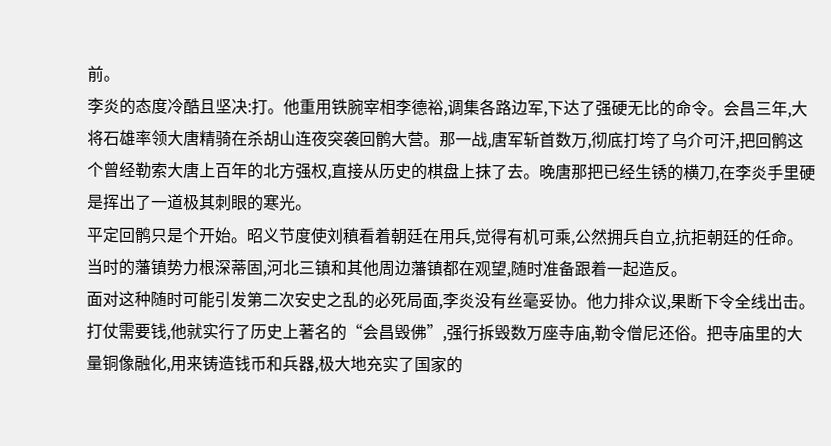前。
李炎的态度冷酷且坚决:打。他重用铁腕宰相李德裕,调集各路边军,下达了强硬无比的命令。会昌三年,大将石雄率领大唐精骑在杀胡山连夜突袭回鹘大营。那一战,唐军斩首数万,彻底打垮了乌介可汗,把回鹘这个曾经勒索大唐上百年的北方强权,直接从历史的棋盘上抹了去。晚唐那把已经生锈的横刀,在李炎手里硬是挥出了一道极其刺眼的寒光。
平定回鹘只是个开始。昭义节度使刘稹看着朝廷在用兵,觉得有机可乘,公然拥兵自立,抗拒朝廷的任命。当时的藩镇势力根深蒂固,河北三镇和其他周边藩镇都在观望,随时准备跟着一起造反。
面对这种随时可能引发第二次安史之乱的必死局面,李炎没有丝毫妥协。他力排众议,果断下令全线出击。打仗需要钱,他就实行了历史上著名的“会昌毁佛”,强行拆毁数万座寺庙,勒令僧尼还俗。把寺庙里的大量铜像融化,用来铸造钱币和兵器,极大地充实了国家的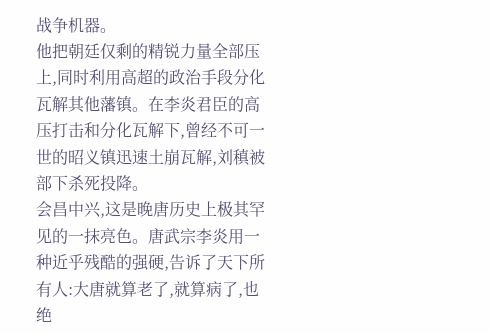战争机器。
他把朝廷仅剩的精锐力量全部压上,同时利用高超的政治手段分化瓦解其他藩镇。在李炎君臣的高压打击和分化瓦解下,曾经不可一世的昭义镇迅速土崩瓦解,刘稹被部下杀死投降。
会昌中兴,这是晚唐历史上极其罕见的一抹亮色。唐武宗李炎用一种近乎残酷的强硬,告诉了天下所有人:大唐就算老了,就算病了,也绝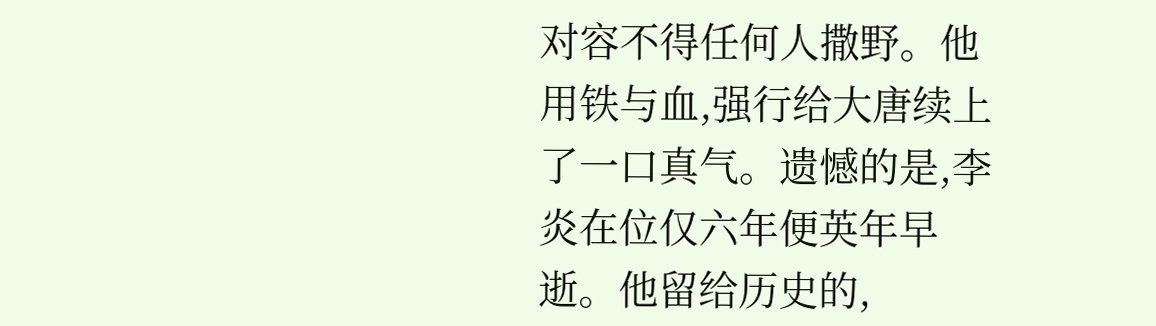对容不得任何人撒野。他用铁与血,强行给大唐续上了一口真气。遗憾的是,李炎在位仅六年便英年早逝。他留给历史的,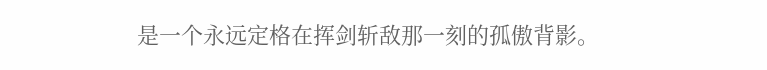是一个永远定格在挥剑斩敌那一刻的孤傲背影。